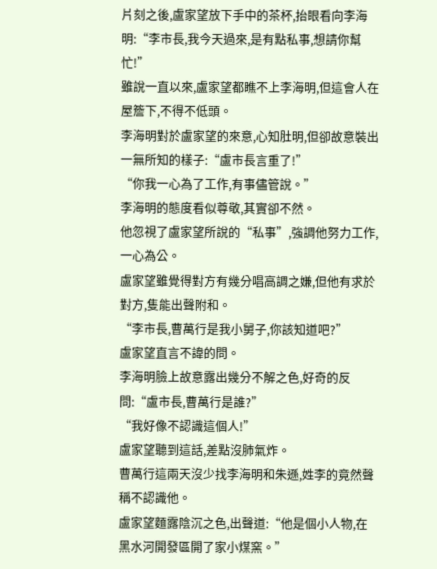片刻之後,盧家望放下手中的茶杯,抬眼看向李海明:“李市長,我今天過來,是有點私事,想請你幫忙!”
雖說一直以來,盧家望都瞧不上李海明,但這會人在屋簷下,不得不低頭。
李海明對於盧家望的來意,心知肚明,但卻故意裝出一無所知的樣子:“盧市長言重了!”
“你我一心為了工作,有事儘管說。”
李海明的態度看似尊敬,其實卻不然。
他忽視了盧家望所說的“私事”,強調他努力工作,一心為公。
盧家望雖覺得對方有幾分唱高調之嫌,但他有求於對方,隻能出聲附和。
“李市長,曹萬行是我小舅子,你該知道吧?”
盧家望直言不諱的問。
李海明臉上故意露出幾分不解之色,好奇的反問:“盧市長,曹萬行是誰?”
“我好像不認識這個人!”
盧家望聽到這話,差點沒肺氣炸。
曹萬行這兩天沒少找李海明和朱遜,姓李的竟然聲稱不認識他。
盧家望麵露陰沉之色,出聲道:“他是個小人物,在黑水河開發區開了家小煤窯。”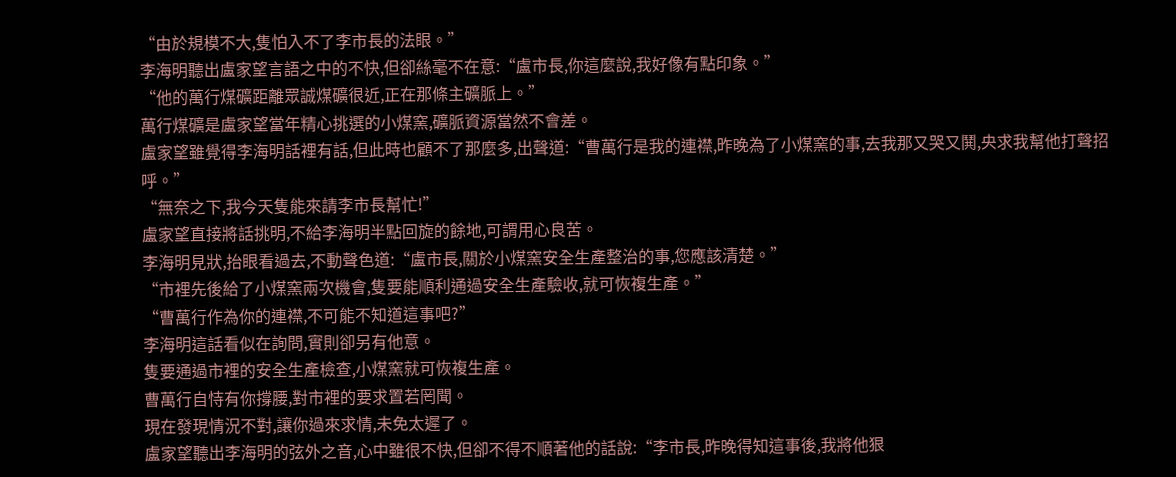“由於規模不大,隻怕入不了李市長的法眼。”
李海明聽出盧家望言語之中的不快,但卻絲毫不在意:“盧市長,你這麼說,我好像有點印象。”
“他的萬行煤礦距離眾誠煤礦很近,正在那條主礦脈上。”
萬行煤礦是盧家望當年精心挑選的小煤窯,礦脈資源當然不會差。
盧家望雖覺得李海明話裡有話,但此時也顧不了那麼多,出聲道:“曹萬行是我的連襟,昨晚為了小煤窯的事,去我那又哭又鬨,央求我幫他打聲招呼。”
“無奈之下,我今天隻能來請李市長幫忙!”
盧家望直接將話挑明,不給李海明半點回旋的餘地,可謂用心良苦。
李海明見狀,抬眼看過去,不動聲色道:“盧市長,關於小煤窯安全生產整治的事,您應該清楚。”
“市裡先後給了小煤窯兩次機會,隻要能順利通過安全生產驗收,就可恢複生產。”
“曹萬行作為你的連襟,不可能不知道這事吧?”
李海明這話看似在詢問,實則卻另有他意。
隻要通過市裡的安全生產檢查,小煤窯就可恢複生產。
曹萬行自恃有你撐腰,對市裡的要求置若罔聞。
現在發現情況不對,讓你過來求情,未免太遲了。
盧家望聽出李海明的弦外之音,心中雖很不快,但卻不得不順著他的話說:“李市長,昨晚得知這事後,我將他狠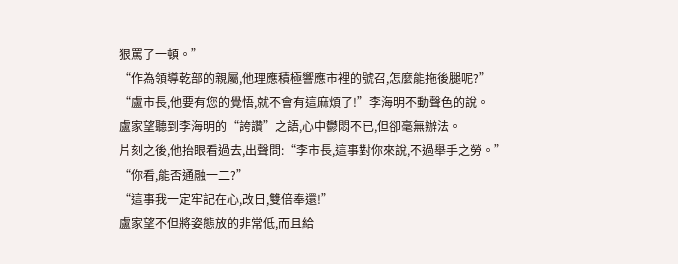狠罵了一頓。”
“作為領導乾部的親屬,他理應積極響應市裡的號召,怎麼能拖後腿呢?”
“盧市長,他要有您的覺悟,就不會有這麻煩了!”李海明不動聲色的說。
盧家望聽到李海明的“誇讚”之語,心中鬱悶不已,但卻毫無辦法。
片刻之後,他抬眼看過去,出聲問:“李市長,這事對你來說,不過舉手之勞。”
“你看,能否通融一二?”
“這事我一定牢記在心,改日,雙倍奉還!”
盧家望不但將姿態放的非常低,而且給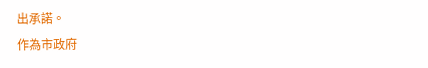出承諾。
作為市政府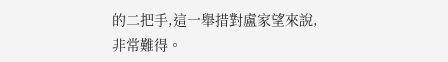的二把手,這一舉措對盧家望來說,非常難得。